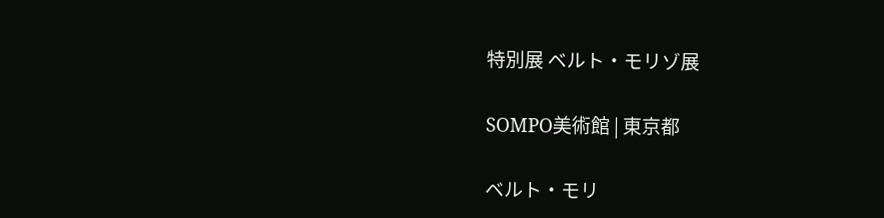特別展 ベルト・モリゾ展

SOMPO美術館 | 東京都

ベルト・モリ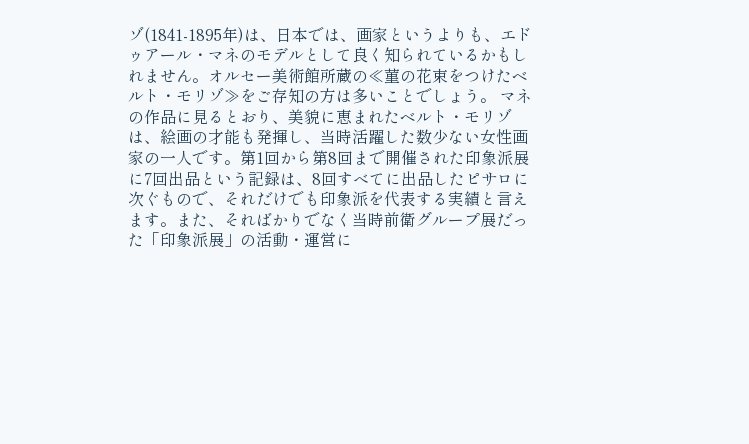ゾ(1841-1895年)は、日本では、画家というよりも、エドゥアール・マネのモデルとして良く知られているかもしれません。オルセー美術館所蔵の≪菫の花束をつけたベルト・モリゾ≫をご存知の方は多いことでしょう。 マネの作品に見るとおり、美貌に恵まれたベルト・モリゾは、絵画の才能も発揮し、当時活躍した数少ない女性画家の一人です。第1回から第8回まで開催された印象派展に7回出品という記録は、8回すべてに出品したピサロに次ぐもので、それだけでも印象派を代表する実績と言えます。また、そればかりでなく当時前衛グループ展だった「印象派展」の活動・運営に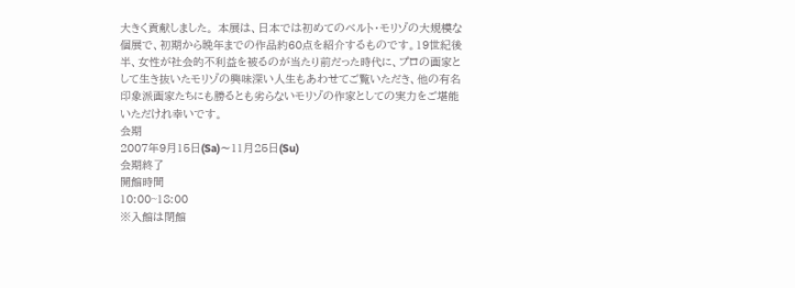大きく貢献しました。 本展は、日本では初めてのベルト・モリゾの大規模な個展で、初期から晩年までの作品約60点を紹介するものです。19世紀後半、女性が社会的不利益を被るのが当たり前だった時代に、プロの画家として生き抜いたモリゾの興味深い人生もあわせてご覧いただき、他の有名印象派画家たちにも勝るとも劣らないモリゾの作家としての実力をご堪能いただけれ幸いです。
会期
2007年9月15日(Sa)〜11月25日(Su)
会期終了
開館時間
10:00~18:00
※入館は閉館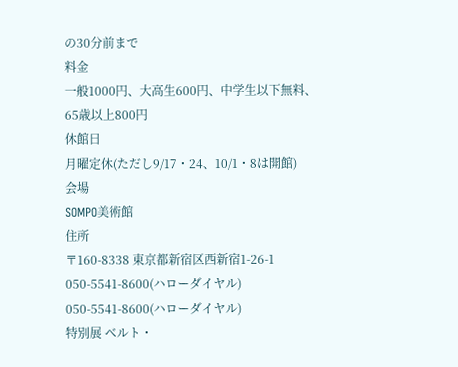の30分前まで
料金
一般1000円、大高生600円、中学生以下無料、65歳以上800円
休館日
月曜定休(ただし9/17・24、10/1・8は開館)
会場
SOMPO美術館
住所
〒160-8338 東京都新宿区西新宿1-26-1
050-5541-8600(ハローダイヤル)
050-5541-8600(ハローダイヤル)
特別展 ベルト・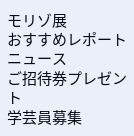モリゾ展
おすすめレポート
ニュース
ご招待券プレゼント
学芸員募集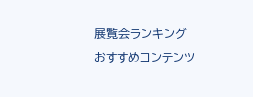展覧会ランキング
おすすめコンテンツ